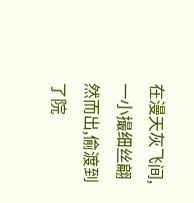在漫天灰飞间,一小撮细丝翩然而出,偷渡到了院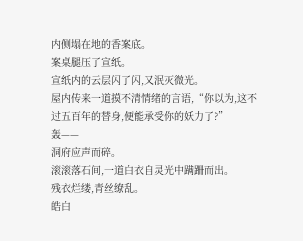内侧塌在地的香案底。
案桌腿压了宣纸。
宣纸内的云层闪了闪,又泯灭微光。
屋内传来一道摸不清情绪的言语,“你以为,这不过五百年的替身,便能承受你的妖力了?”
轰——
洞府应声而碎。
滚滚落石间,一道白衣自灵光中蹒跚而出。
残衣烂缕,青丝缭乱。
皓白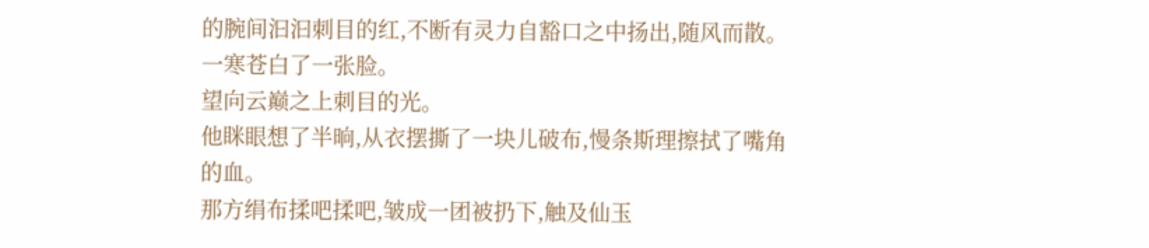的腕间汩汩刺目的红,不断有灵力自豁口之中扬出,随风而散。
一寒苍白了一张脸。
望向云巅之上刺目的光。
他眯眼想了半晌,从衣摆撕了一块儿破布,慢条斯理擦拭了嘴角的血。
那方绢布揉吧揉吧,皱成一团被扔下,触及仙玉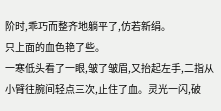阶时,乖巧而整齐地躺平了,仿若新绢。
只上面的血色艳了些。
一寒低头看了一眼,皱了皱眉,又抬起左手,二指从小臂往腕间轻点三次,止住了血。灵光一闪,破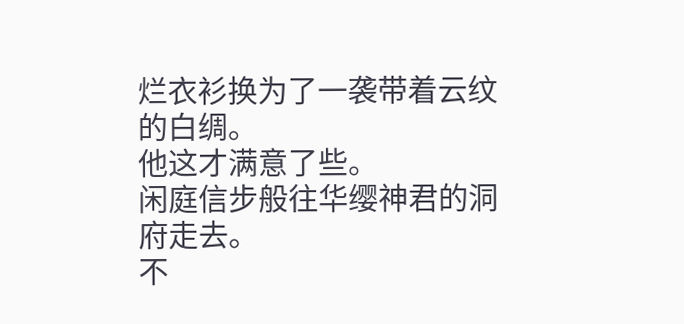烂衣衫换为了一袭带着云纹的白绸。
他这才满意了些。
闲庭信步般往华缨神君的洞府走去。
不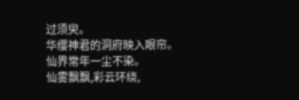过须臾。
华缨神君的洞府映入眼帘。
仙界常年一尘不染。
仙雾飘飘,彩云环绕,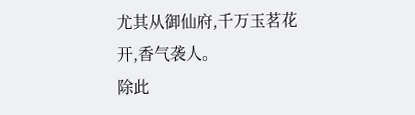尤其从御仙府,千万玉茗花开,香气袭人。
除此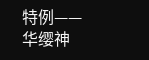特例——
华缨神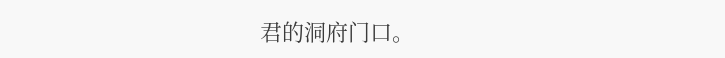君的洞府门口。